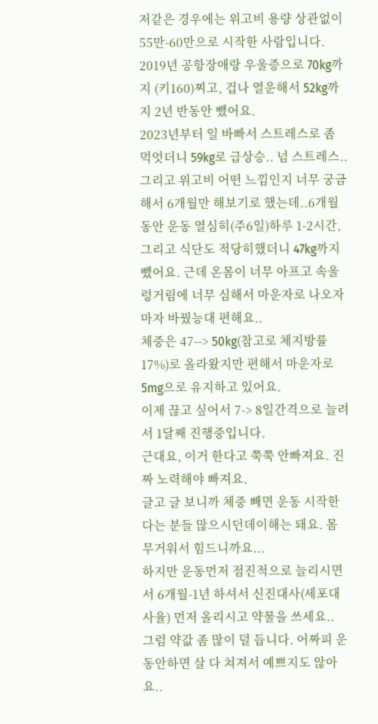저같은 경우에는 위고비 용량 상관없이 55만-60만으로 시작한 사람입니다.
2019년 공항장애랑 우울증으로 70kg까지 (키160)찌고, 겁나 열운해서 52kg까지 2년 반동안 뺐어요.
2023년부터 일 바빠서 스트레스로 좀 먹엇더니 59kg로 급상승.. 넘 스트레스.. 그리고 위고비 어떤 느낌인지 너무 궁금해서 6개월만 해보기로 했는데..6개월동안 운동 열심히(주6일)하루 1-2시간, 그리고 식단도 적당히했더니 47kg까지뺐어요. 근데 온몸이 너무 아프고 속울렁거림에 너무 심해서 마운자로 나오자마자 바꿨능대 편해요..
체중은 47--> 50kg(참고로 체지방률 17%)로 올라왔지만 편해서 마운자로 5mg으로 유지하고 있어요.
이제 끊고 싶어서 7-> 8일간격으로 늘려서 1달째 진행중입니다.
근대요, 이거 한다고 쭉쭉 안빠져요. 진짜 노력해야 빠져요.
글고 글 보니까 체중 빼면 운동 시작한다는 분들 많으시던데이해는 돼요. 몸 무거워서 힘드니까요...
하지만 운동먼저 점진적으로 늘리시면서 6개월-1년 하셔서 신진대사(세포대사율) 먼저 올리시고 약물을 쓰세요..
그럼 약값 좀 많이 덜 듭니다. 어짜피 운동안하면 살 다 쳐져서 예쁘지도 않아요..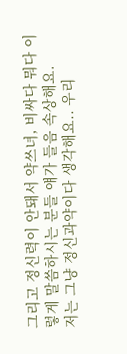그리고 정신력이 안돼서 약쓰녀, 비싸다 뭐다 이렇게 말씀하시는 분들 얘가 들음 속상해요.
저는 그냥 정신과약이다 생각해요.. 우리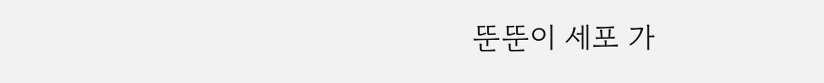뚠뚠이 세포 가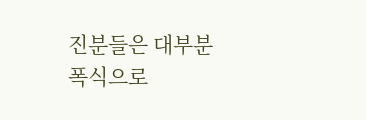진분들은 대부분 폭식으로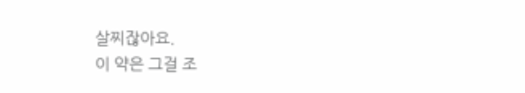살찌잖아요.
이 약은 그걸 조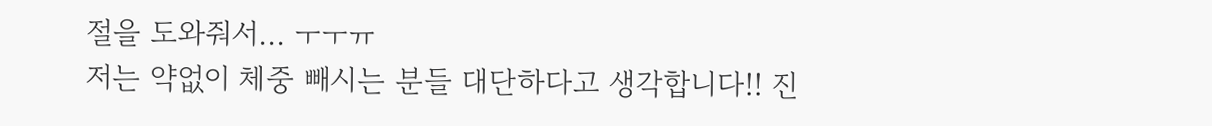절을 도와줘서... ㅜㅜㅠ
저는 약없이 체중 빼시는 분들 대단하다고 생각합니다!! 진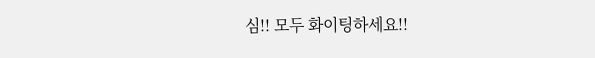심!! 모두 화이팅하세요!!